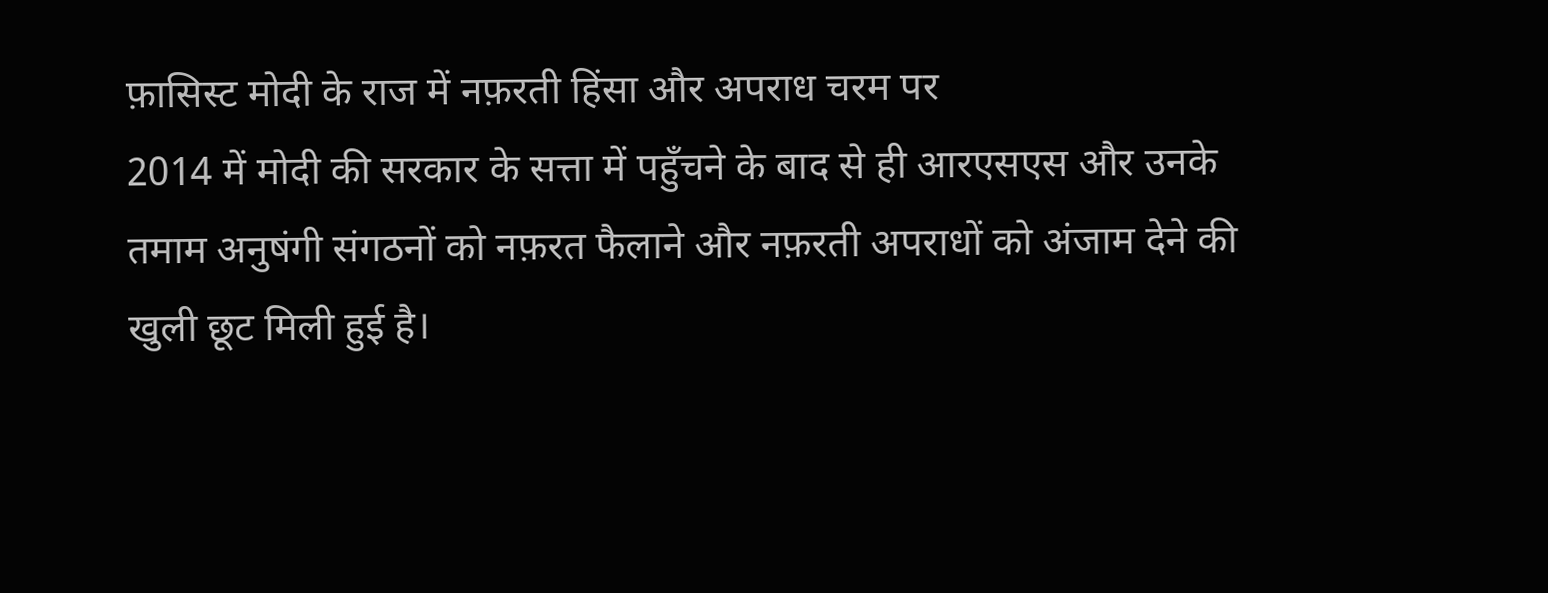फ़ासिस्ट मोदी के राज में नफ़रती हिंसा और अपराध चरम पर
2014 में मोदी की सरकार के सत्ता में पहुँचने के बाद से ही आरएसएस और उनके तमाम अनुषंगी संगठनों को नफ़रत फैलाने और नफ़रती अपराधों को अंजाम देने की खुली छूट मिली हुई है।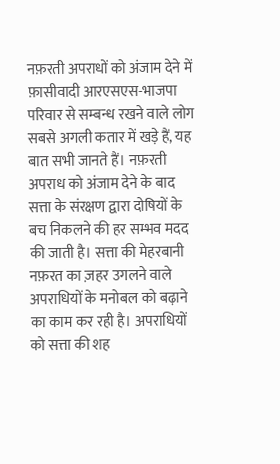नफ़रती अपराधों को अंजाम देने में फ़ासीवादी आरएसएस-भाजपा परिवार से सम्बन्ध रखने वाले लोग सबसे अगली कतार में खड़े हैं, यह बात सभी जानते हैं। नफ़रती अपराध को अंजाम देने के बाद सत्ता के संरक्षण द्वारा दोषियों के बच निकलने की हर सम्भव मदद की जाती है। सत्ता की मेहरबानी नफ़रत का ज़हर उगलने वाले अपराधियों के मनोबल को बढ़ाने का काम कर रही है। अपराधियों को सत्ता की शह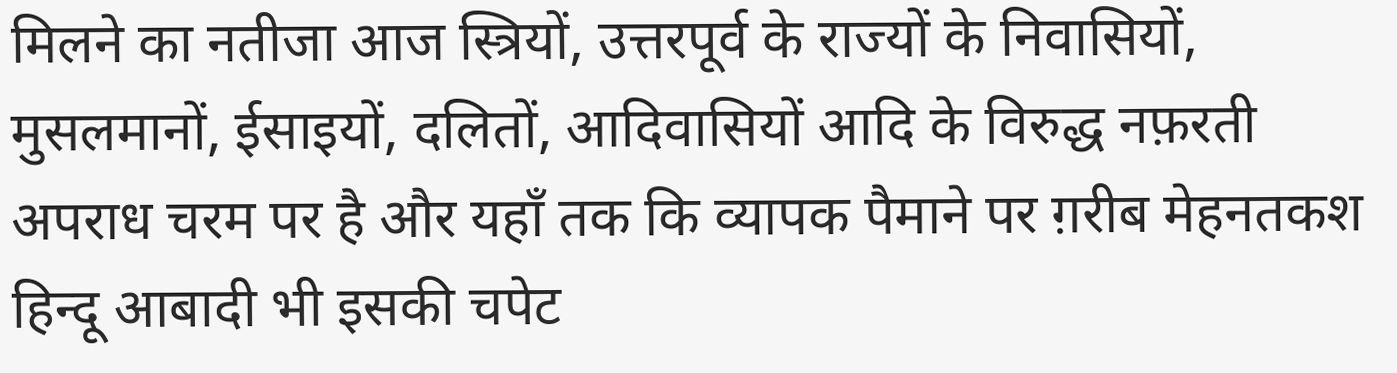मिलने का नतीजा आज स्त्रियों, उत्तरपूर्व के राज्यों के निवासियों, मुसलमानों, ईसाइयों, दलितों, आदिवासियों आदि के विरुद्ध नफ़रती अपराध चरम पर है और यहाँ तक कि व्यापक पैमाने पर ग़रीब मेहनतकश हिन्दू आबादी भी इसकी चपेट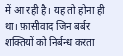में आ रही है। यह तो होना ही था। फ़ासीवाद जिन बर्बर शक्तियों को निर्बन्ध करता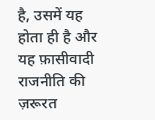है, उसमें यह होता ही है और यह फ़ासीवादी राजनीति की ज़रूरत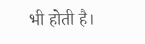भी होती है।